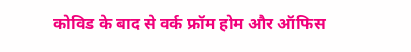कोविड के बाद से वर्क फ्रॉम होम और ऑफिस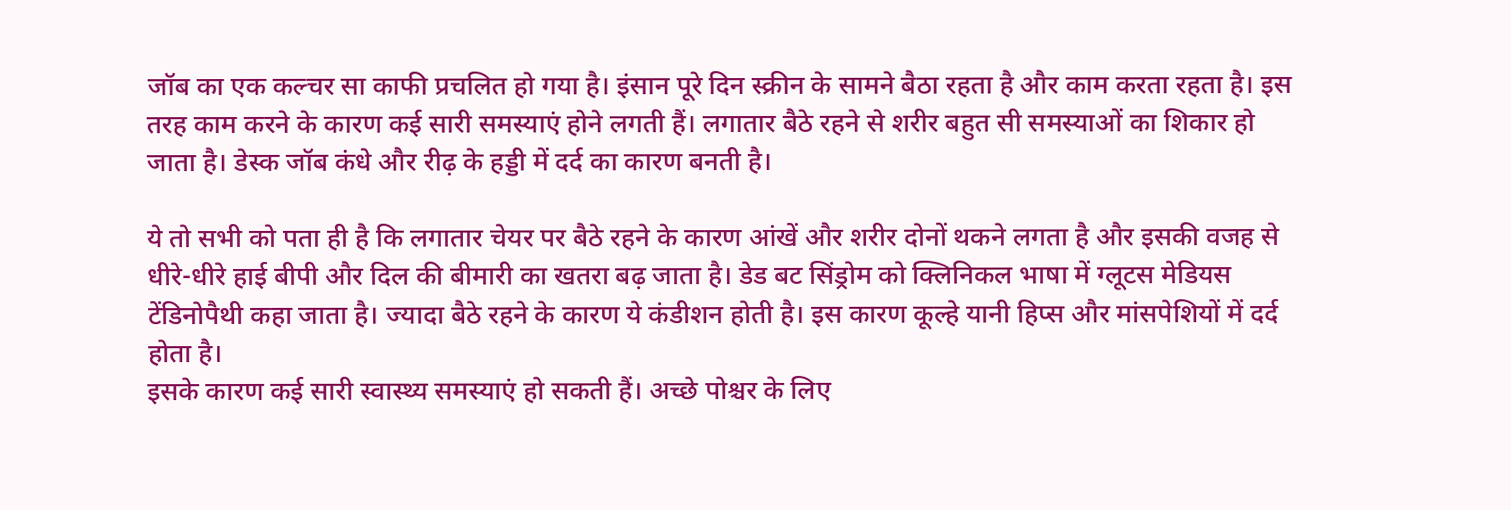जॉब का एक कल्चर सा काफी प्रचलित हो गया है। इंसान पूरे दिन स्क्रीन के सामने बैठा रहता है और काम करता रहता है। इस तरह काम करने के कारण कई सारी समस्याएं होने लगती हैं। लगातार बैठे रहने से शरीर बहुत सी समस्याओं का शिकार हो जाता है। डेस्क जॉब कंधे और रीढ़ के हड्डी में दर्द का कारण बनती है।

ये तो सभी को पता ही है कि लगातार चेयर पर बैठे रहने के कारण आंखें और शरीर दोनों थकने लगता है और इसकी वजह से धीरे-धीरे हाई बीपी और दिल की बीमारी का खतरा बढ़ जाता है। डेड बट सिंड्रोम को क्लिनिकल भाषा में ग्लूटस मेडियस टेंडिनोपैथी कहा जाता है। ज्यादा बैठे रहने के कारण ये कंडीशन होती है। इस कारण कूल्हे यानी हिप्स और मांसपेशियों में दर्द होता है।
इसके कारण कई सारी स्वास्थ्य समस्याएं हो सकती हैं। अच्छे पोश्चर के लिए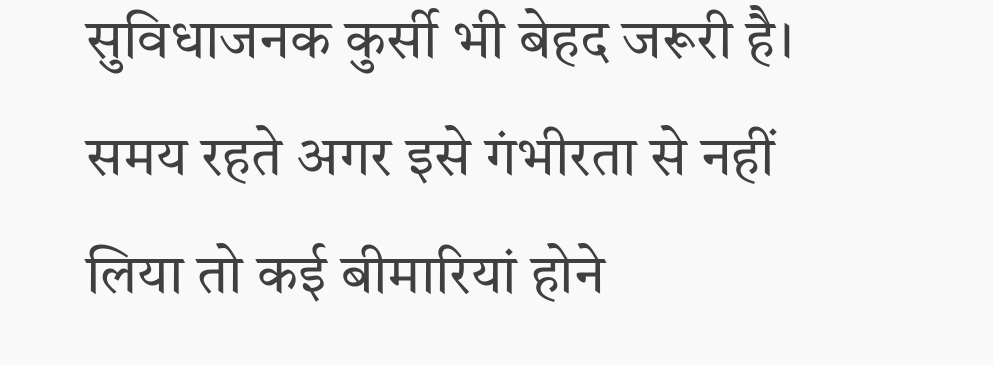सुविधाजनक कुर्सी भी बेहद जरूरी है। समय रहते अगर इसे गंभीरता से नहीं लिया तो कई बीमारियां होने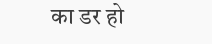का डर हो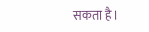सकता है।